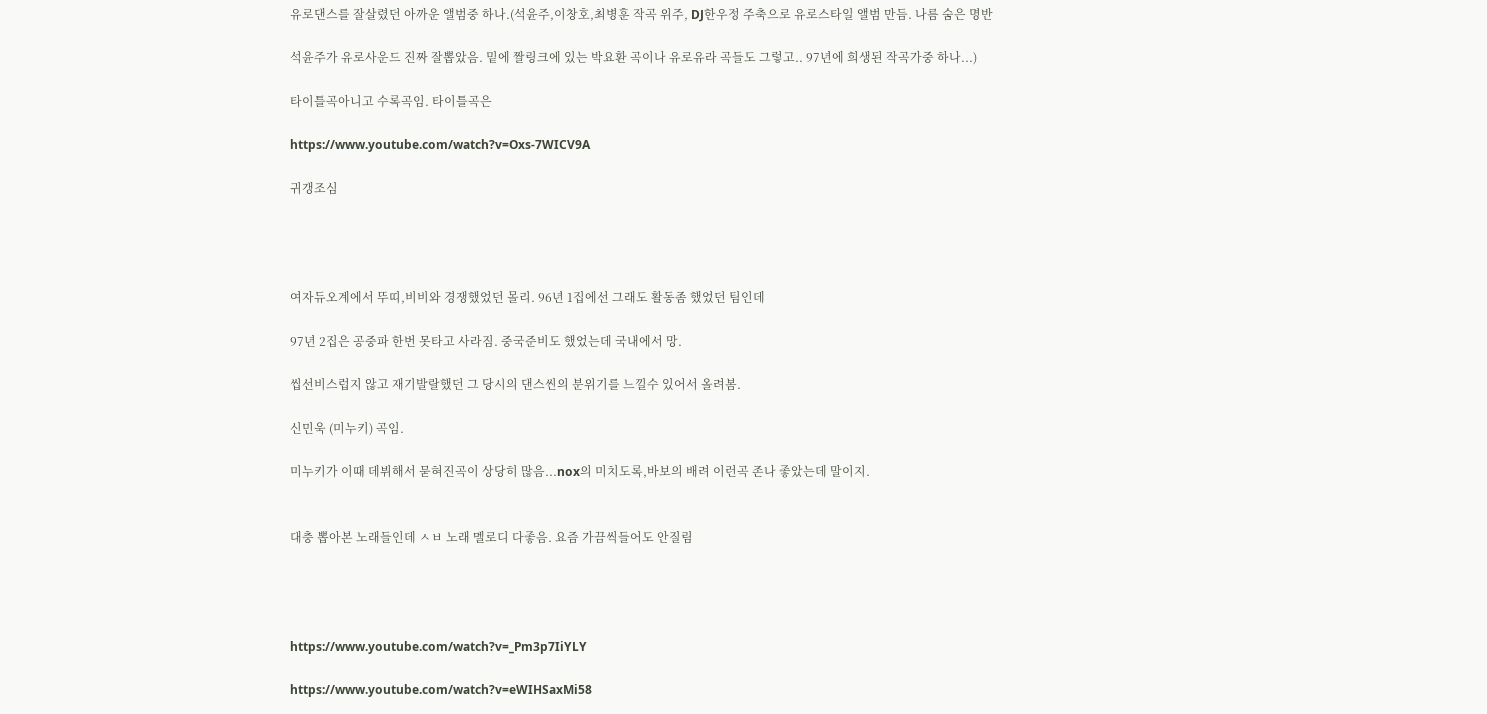유로댄스를 잘살렸던 아까운 앨범중 하나.(석윤주,이창호,최병훈 작곡 위주, DJ한우정 주축으로 유로스타일 앨범 만듬. 나름 숨은 명반

석윤주가 유로사운드 진짜 잘뽑았음. 밑에 짤링크에 있는 박요환 곡이나 유로유라 곡들도 그렇고.. 97년에 희생된 작곡가중 하나...)

타이틀곡아니고 수록곡임. 타이틀곡은

https://www.youtube.com/watch?v=Oxs-7WICV9A

귀갱조심




여자듀오계에서 뚜띠,비비와 경쟁했었던 몰리. 96년 1집에선 그래도 활동좀 했었던 팀인데

97년 2집은 공중파 한번 못타고 사라짐. 중국준비도 했었는데 국내에서 망.

씹선비스럽지 않고 재기발랄했던 그 당시의 댄스씬의 분위기를 느낄수 있어서 올려봄.

신민욱 (미누키) 곡임.

미누키가 이때 데뷔해서 묻혀진곡이 상당히 많음...nox의 미치도록,바보의 배려 이런곡 존나 좋았는데 말이지.


대충 뽑아본 노래들인데 ㅅㅂ 노래 멜로디 다좋음. 요즘 가끔씩들어도 안질림




https://www.youtube.com/watch?v=_Pm3p7IiYLY

https://www.youtube.com/watch?v=eWIHSaxMi58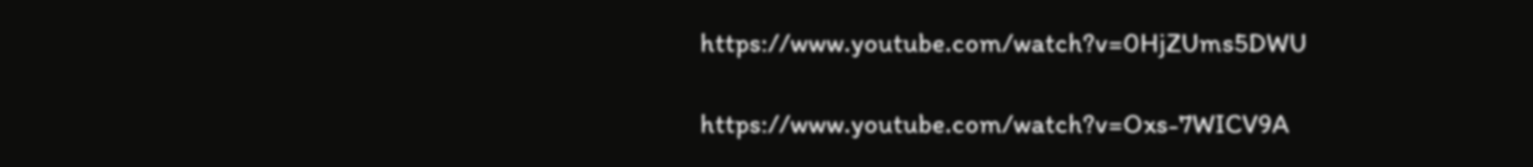https://www.youtube.com/watch?v=0HjZUms5DWU

https://www.youtube.com/watch?v=Oxs-7WICV9A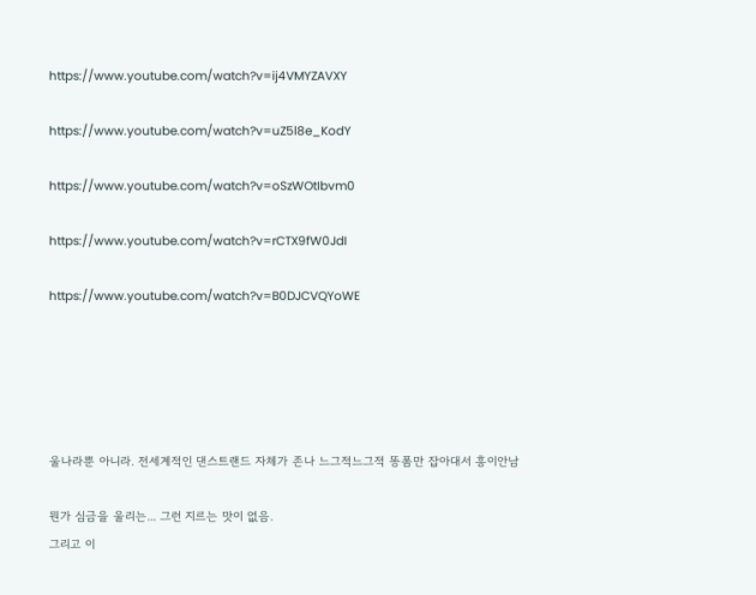https://www.youtube.com/watch?v=ij4VMYZAVXY

https://www.youtube.com/watch?v=uZ5l8e_KodY

https://www.youtube.com/watch?v=oSzWOtIbvm0

https://www.youtube.com/watch?v=rCTX9fW0JdI

https://www.youtube.com/watch?v=B0DJCVQYoWE





울나라뿐 아니라. 전세계적인 댄스트랜드 자체가 존나 느그적느그적 똥폼만 잡아대서 흥이안남

뭔가 심금을 울리는... 그런 지르는 맛이 없음.
그리고 이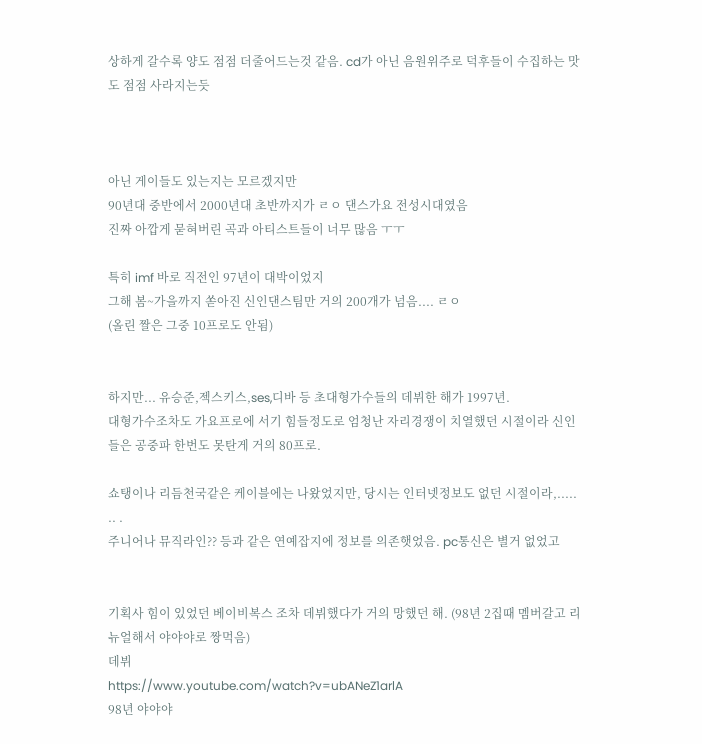상하게 갈수록 양도 점점 더줄어드는것 같음. cd가 아닌 음원위주로 덕후들이 수집하는 맛도 점점 사라지는듯



아닌 게이들도 있는지는 모르겠지만
90년대 중반에서 2000년대 초반까지가 ㄹㅇ 댄스가요 전성시대였음
진짜 아깝게 묻혀버린 곡과 아티스트들이 너무 많음 ㅜㅜ

특히 imf 바로 직전인 97년이 대박이었지
그해 봄~가을까지 쏟아진 신인댄스팀만 거의 200개가 넘음.... ㄹㅇ
(올린 짤은 그중 10프로도 안됨)


하지만... 유승준,젝스키스,ses,디바 등 초대형가수들의 데뷔한 해가 1997년.
대형가수조차도 가요프로에 서기 힘들정도로 엄청난 자리경쟁이 치열했던 시절이라 신인들은 공중파 한번도 못탄게 거의 80프로.

쇼탱이나 리듬천국같은 케이블에는 나왔었지만, 당시는 인터넷정보도 없던 시절이라,..... .. .
주니어나 뮤직라인?? 등과 같은 연예잡지에 정보를 의존햇었음. pc통신은 별거 없었고


기획사 힘이 있었던 베이비복스 조차 데뷔했다가 거의 망했던 해. (98년 2집때 멤버갈고 리뉴얼해서 야야야로 짱먹음)
데뷔
https://www.youtube.com/watch?v=ubANeZ1arlA
98년 야야야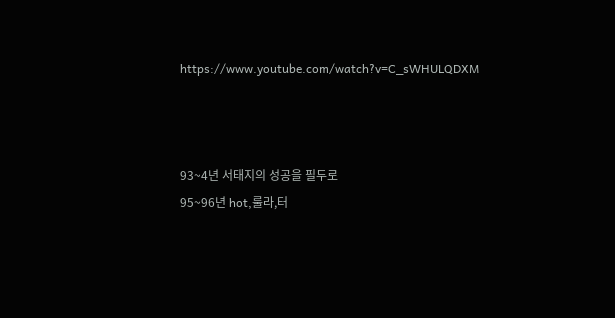https://www.youtube.com/watch?v=C_sWHULQDXM



93~4년 서태지의 성공을 필두로
95~96년 hot,룰라,터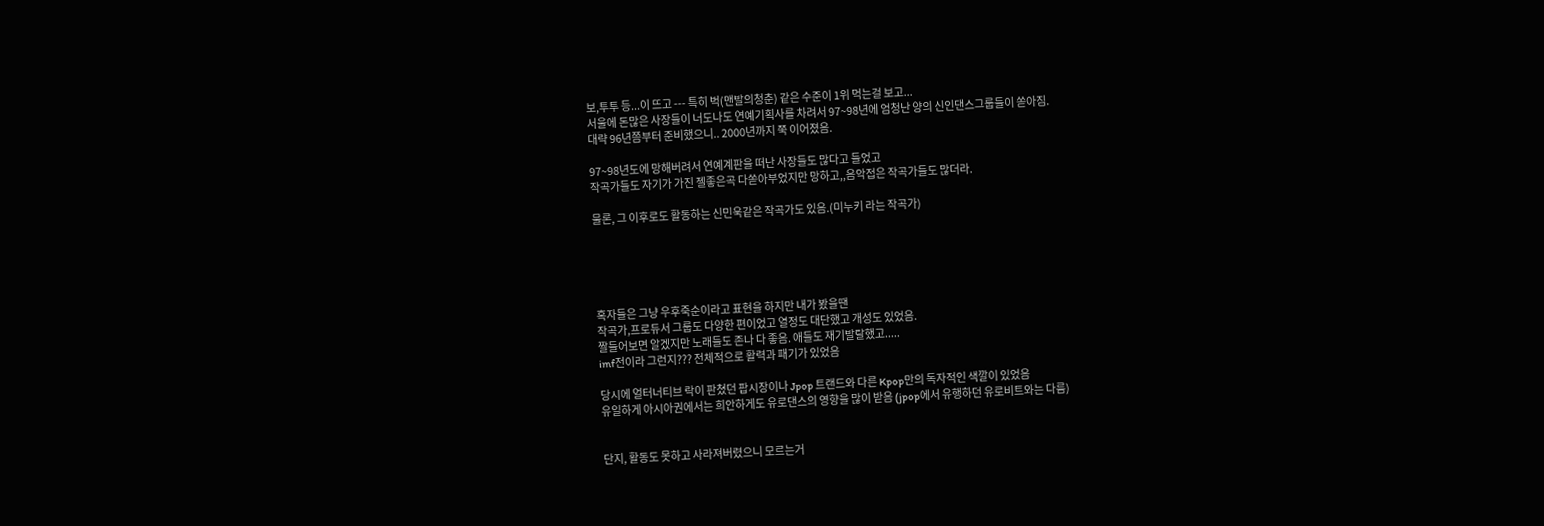보,투투 등...이 뜨고 --- 특히 벅(맨발의청춘) 같은 수준이 1위 먹는걸 보고...
서울에 돈많은 사장들이 너도나도 연예기획사를 차려서 97~98년에 엄청난 양의 신인댄스그룹들이 쏟아짐.
대략 96년쯤부터 준비했으니.. 2000년까지 쭉 이어졌음.

97~98년도에 망해버려서 연예계판을 떠난 사장들도 많다고 들었고
작곡가들도 자기가 가진 젤좋은곡 다쏟아부었지만 망하고,,음악접은 작곡가들도 많더라.

물론, 그 이후로도 활동하는 신민욱같은 작곡가도 있음.(미누키 라는 작곡가)





혹자들은 그냥 우후죽순이라고 표현을 하지만 내가 봤을땐
작곡가,프로듀서 그룹도 다양한 편이었고 열정도 대단했고 개성도 있었음.
짤들어보면 알겠지만 노래들도 존나 다 좋음. 애들도 재기발랄했고.....
imf전이라 그런지??? 전체적으로 활력과 패기가 있었음

당시에 얼터너티브 락이 판쳤던 팝시장이나 Jpop 트랜드와 다른 Kpop만의 독자적인 색깔이 있었음
유일하게 아시아권에서는 희안하게도 유로댄스의 영향을 많이 받음 (jpop에서 유행하던 유로비트와는 다름)


단지, 활동도 못하고 사라져버렸으니 모르는거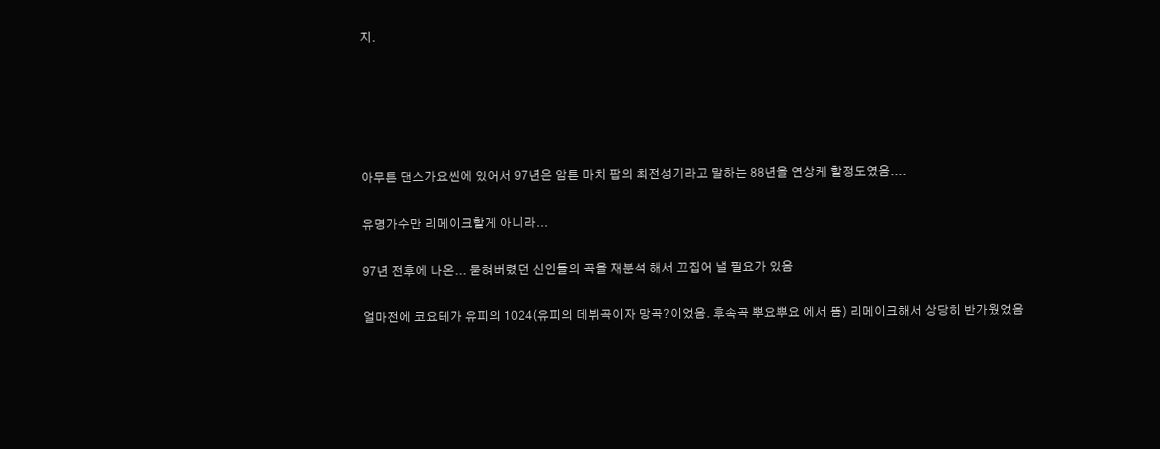지.





아무튼 댄스가요씬에 있어서 97년은 암튼 마치 팝의 최전성기라고 말하는 88년을 연상케 할정도였음....

유명가수만 리메이크할게 아니라...

97년 전후에 나온... 묻혀버렸던 신인들의 곡을 재분석 해서 끄집어 낼 필요가 있음

얼마전에 코요테가 유피의 1024(유피의 데뷔곡이자 망곡?이었음. 후속곡 뿌요뿌요 에서 뜸) 리메이크해서 상당히 반가웠었음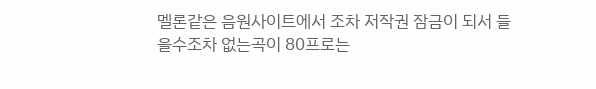멜론같은 음원사이트에서 조차 저작권 잠금이 되서 들을수조차 없는곡이 80프로는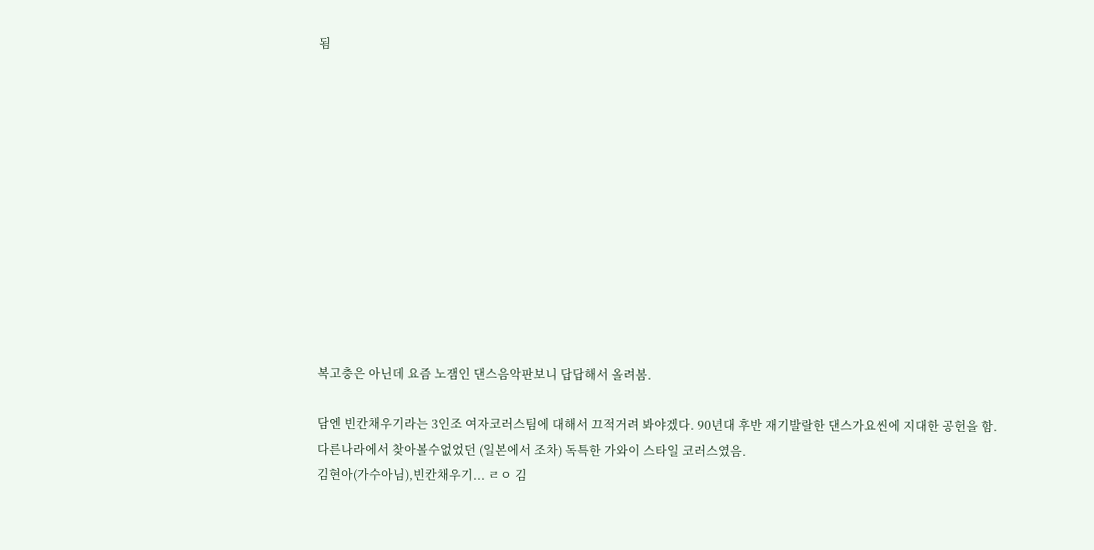됨












복고충은 아닌데 요즘 노잼인 댄스음악판보니 답답해서 올려봄.

담엔 빈칸채우기라는 3인조 여자코러스팀에 대해서 끄적거려 봐야겠다. 90년대 후반 재기발랄한 댄스가요씬에 지대한 공헌을 함.
다른나라에서 찾아볼수없었던 (일본에서 조차) 독특한 가와이 스타일 코러스였음.
김현아(가수아님),빈칸채우기... ㄹㅇ 김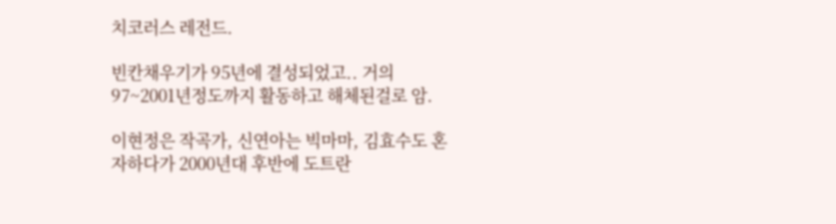치코러스 레전드.

빈칸채우기가 95년에 결성되었고.. 거의 97~2001년정도까지 활동하고 해체된걸로 암.

이현정은 작곡가, 신연아는 빅마마, 김효수도 혼자하다가 2000년대 후반에 도트란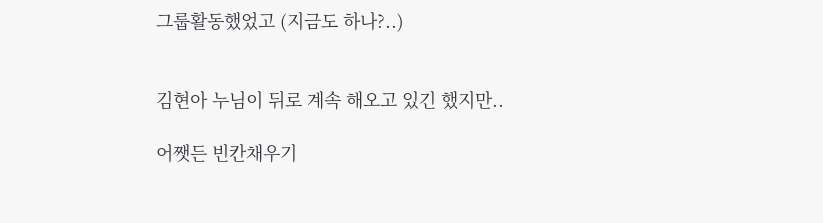그룹활동했었고 (지금도 하나?..)


김현아 누님이 뒤로 계속 해오고 있긴 했지만..

어쨋든 빈칸채우기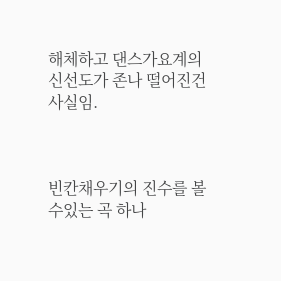해체하고 댄스가요계의 신선도가 존나 떨어진건 사실임.



빈칸채우기의 진수를 볼수있는 곡 하나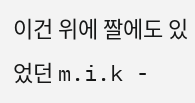이건 위에 짤에도 있었던 m.i.k -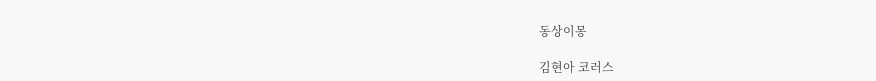동상이몽

김현아 코러스